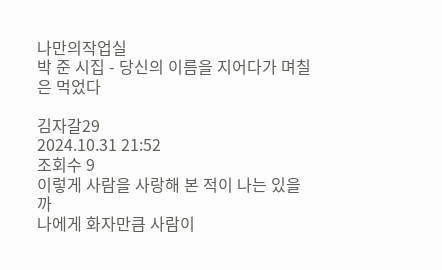나만의작업실
박 준 시집 - 당신의 이름을 지어다가 며칠은 먹었다

김자갈29
2024.10.31 21:52
조회수 9
이렇게 사람을 사랑해 본 적이 나는 있을까
나에게 화자만큼 사람이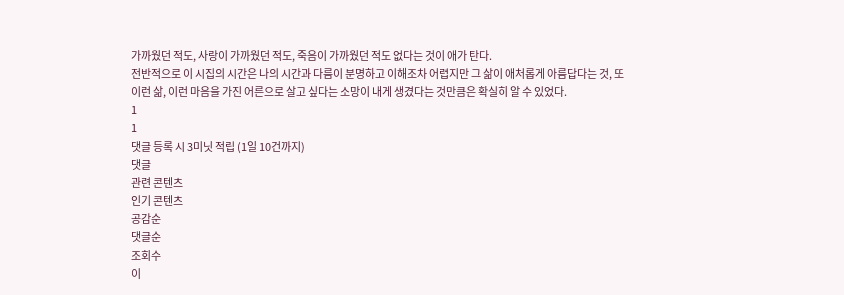가까웠던 적도, 사랑이 가까웠던 적도, 죽음이 가까웠던 적도 없다는 것이 애가 탄다.
전반적으로 이 시집의 시간은 나의 시간과 다름이 분명하고 이해조차 어렵지만 그 삶이 애처롭게 아름답다는 것, 또 이런 삶, 이런 마음을 가진 어른으로 살고 싶다는 소망이 내게 생겼다는 것만큼은 확실히 알 수 있었다.
1
1
댓글 등록 시 3미닛 적립 (1일 10건까지)
댓글
관련 콘텐츠
인기 콘텐츠
공감순
댓글순
조회수
이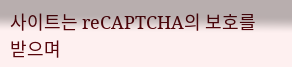사이트는 reCAPTCHA의 보호를 받으며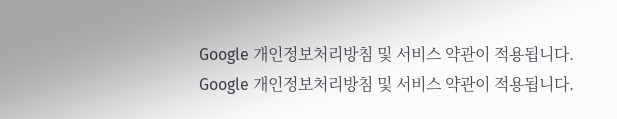Google 개인정보처리방침 및 서비스 약관이 적용됩니다.
Google 개인정보처리방침 및 서비스 약관이 적용됩니다.